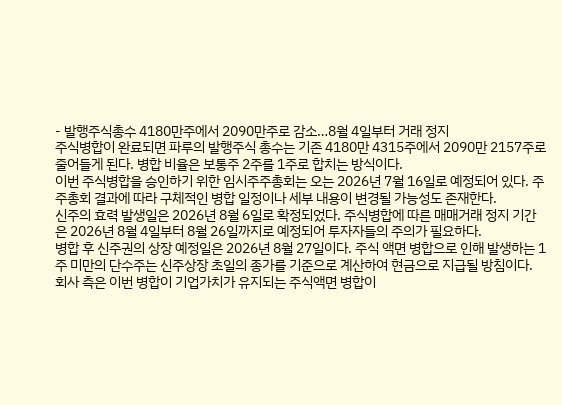- 발행주식총수 4180만주에서 2090만주로 감소…8월 4일부터 거래 정지
주식병합이 완료되면 파루의 발행주식 총수는 기존 4180만 4315주에서 2090만 2157주로 줄어들게 된다. 병합 비율은 보통주 2주를 1주로 합치는 방식이다.
이번 주식병합을 승인하기 위한 임시주주총회는 오는 2026년 7월 16일로 예정되어 있다. 주주총회 결과에 따라 구체적인 병합 일정이나 세부 내용이 변경될 가능성도 존재한다.
신주의 효력 발생일은 2026년 8월 6일로 확정되었다. 주식병합에 따른 매매거래 정지 기간은 2026년 8월 4일부터 8월 26일까지로 예정되어 투자자들의 주의가 필요하다.
병합 후 신주권의 상장 예정일은 2026년 8월 27일이다. 주식 액면 병합으로 인해 발생하는 1주 미만의 단수주는 신주상장 초일의 종가를 기준으로 계산하여 현금으로 지급될 방침이다.
회사 측은 이번 병합이 기업가치가 유지되는 주식액면 병합이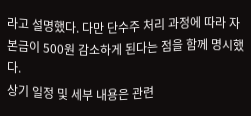라고 설명했다. 다만 단수주 처리 과정에 따라 자본금이 500원 감소하게 된다는 점을 함께 명시했다.
상기 일정 및 세부 내용은 관련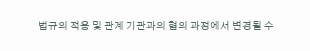법규의 적용 및 관계 기관과의 협의 과정에서 변경될 수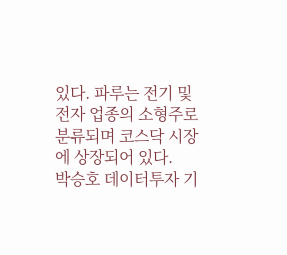있다. 파루는 전기 및 전자 업종의 소형주로 분류되며 코스닥 시장에 상장되어 있다.
박승호 데이터투자 기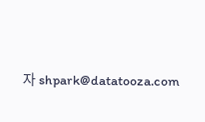자 shpark@datatooza.com